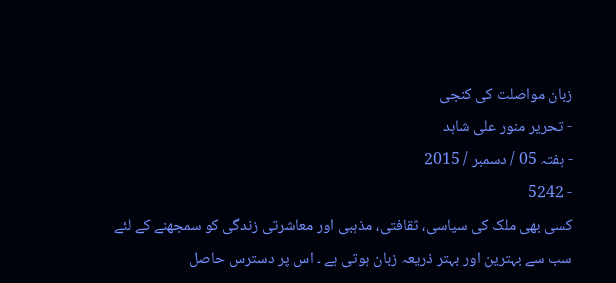زبان مواصلت کی کنجی
- تحریر منور علی شاہد
- ہفتہ 05 / دسمبر / 2015
- 5242
کسی بھی ملک کی سیاسی، ثقافتی، مذہبی اور معاشرتی زندگی کو سمجھنے کے لئے سب سے بہترین اور بہتر ذریعہ زبان ہوتی ہے ۔ اس پر دسترس حاصل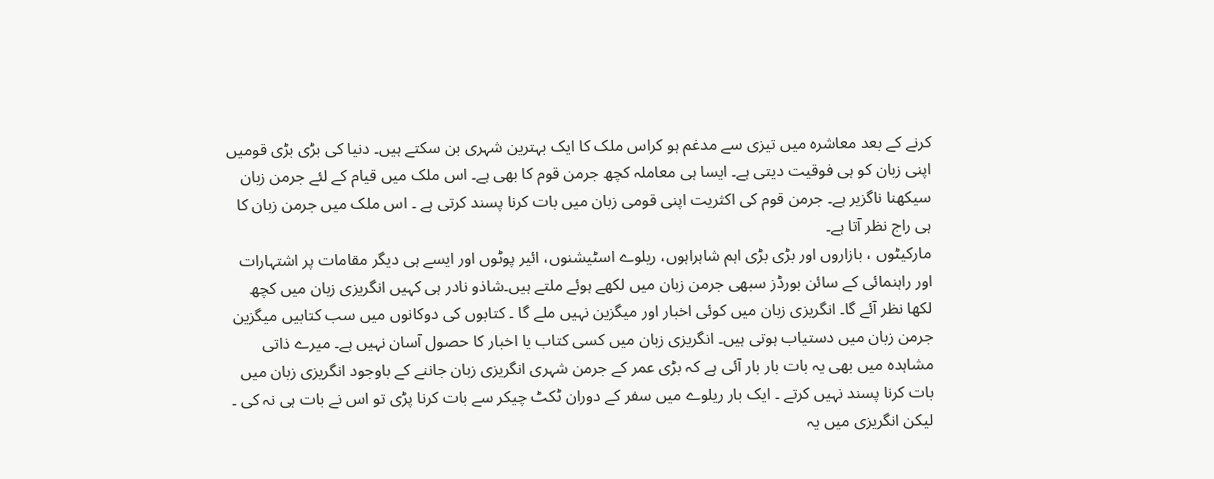کرنے کے بعد معاشرہ میں تیزی سے مدغم ہو کراس ملک کا ایک بہترین شہری بن سکتے ہیں۔ دنیا کی بڑی بڑی قومیں اپنی زبان کو ہی فوقیت دیتی ہے۔ ایسا ہی معاملہ کچھ جرمن قوم کا بھی ہے۔ اس ملک میں قیام کے لئے جرمن زبان سیکھنا ناگزیر ہے۔ جرمن قوم کی اکثریت اپنی قومی زبان میں بات کرنا پسند کرتی ہے ۔ اس ملک میں جرمن زبان کا ہی راج نظر آتا ہے۔
مارکیٹوں ، بازاروں اور بڑی بڑی اہم شاہراہوں، ریلوے اسٹیشنوں، ائیر پوٹوں اور ایسے ہی دیگر مقامات پر اشتہارات اور راہنمائی کے سائن بورڈز سبھی جرمن زبان میں لکھے ہوئے ملتے ہیں۔شاذو نادر ہی کہیں انگریزی زبان میں کچھ لکھا نظر آئے گا۔ انگریزی زبان میں کوئی اخبار اور میگزین نہیں ملے گا ۔ کتابوں کی دوکانوں میں سب کتابیں میگزین جرمن زبان میں دستیاب ہوتی ہیں۔ انگریزی زبان میں کسی کتاب یا اخبار کا حصول آسان نہیں ہے۔ میرے ذاتی مشاہدہ میں بھی یہ بات بار بار آئی ہے کہ بڑی عمر کے جرمن شہری انگریزی زبان جاننے کے باوجود انگریزی زبان میں بات کرنا پسند نہیں کرتے ۔ ایک بار ریلوے میں سفر کے دوران ٹکٹ چیکر سے بات کرنا پڑی تو اس نے بات ہی نہ کی ۔ لیکن انگریزی میں یہ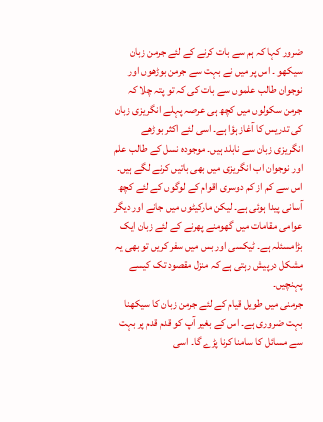ضرور کہا کہ ہم سے بات کرنے کے لئے جرمن زبان سیکھو ۔ اس پر میں نے بہت سے جرمن بوڑھوں اور نوجوان طالب علموں سے بات کی کہ تو پتہ چلا کہ جرمن سکولوں میں کچھ ہی عرصہ پہلے انگریزی زبان کی تدریس کا آغاز ہؤا ہے۔ اسی لئے اکثر بوڑھے انگریزی زبان سے نابلد ہیں۔ موجودہ نسل کے طالب علم اور نوجوان اب انگریزی میں بھی باتیں کرنے لگے ہیں۔ اس سے کم از کم دوسری اقوام کے لوگوں کے لئے کچھ آسانی پیدا ہوئی ہے۔ لیکن مارکیٹوں میں جانے اور دیگر عوامی مقامات میں گھومنے پھرنے کے لئے زبان ایک بڑامسئلہ ہے۔ ٹیکسی اور بس میں سفر کریں تو بھی یہ مشکل درپیش رہتی ہے کہ منزل مقصود تک کیسے پہنچیں۔
جرمنی میں طویل قیام کے لئے جرمن زبان کا سیکھنا بہت ضروری ہے۔ اس کے بغیر آپ کو قدم قدم پر بہت سے مسائل کا سامنا کرنا پڑے گا۔ اسی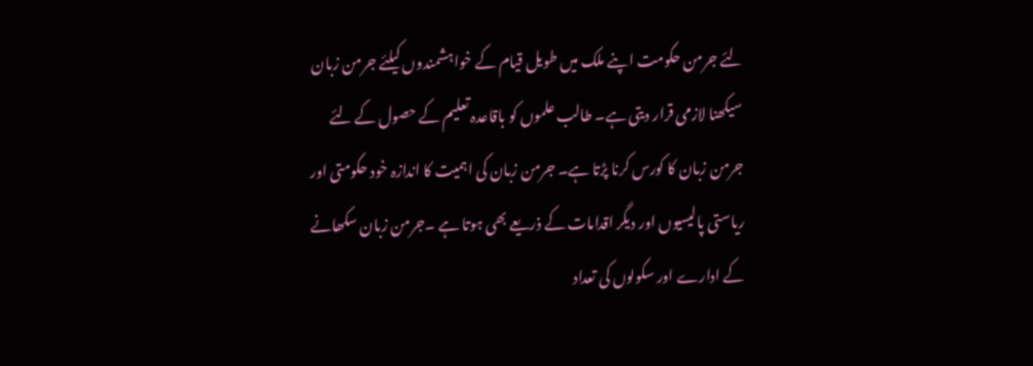لئے جرمن حکومت اپنے ملک میں طویل قیام کے خواہشمندوں کیلئے جرمن زبان سیکھنا لازمی قرار دیتی ہے۔ طالب علموں کو باقاعدہ تعلیم کے حصول کے لئے جرمن زبان کا کورس کرنا پڑتا ہے۔ جرمن زبان کی اہمیت کا اندازہ خود حکومتی اور ریاستی پالیسیوں اور دیگر اقدامات کے ذریعے بھی ہوتا ہے ۔جرمن زبان سکھانے کے ادارے اور سکولوں کی تعداد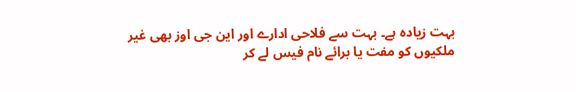بہت زیادہ ہے۔ بہت سے فلاحی ادارے اور این جی اوز بھی غیر ملکیوں کو مفت یا برائے نام فیس لے کر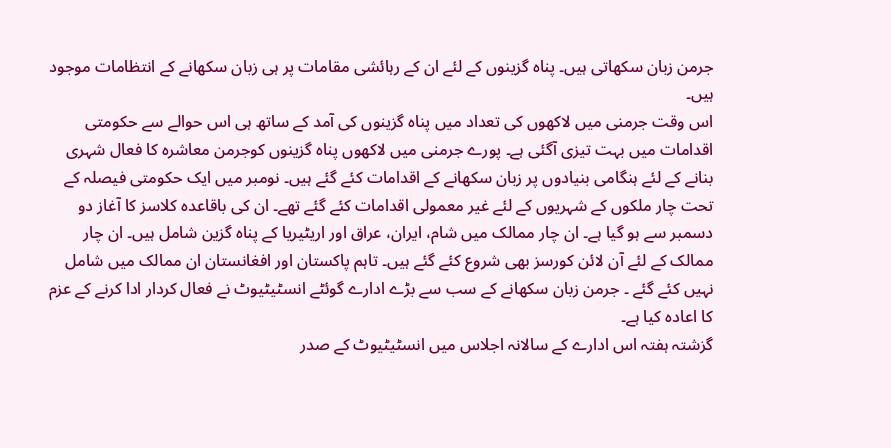جرمن زبان سکھاتی ہیں۔ پناہ گزینوں کے لئے ان کے رہائشی مقامات پر ہی زبان سکھانے کے انتظامات موجود ہیں۔
اس وقت جرمنی میں لاکھوں کی تعداد میں پناہ گزینوں کی آمد کے ساتھ ہی اس حوالے سے حکومتی اقدامات میں بہت تیزی آگئی ہے۔ پورے جرمنی میں لاکھوں پناہ گزینوں کوجرمن معاشرہ کا فعال شہری بنانے کے لئے ہنگامی بنیادوں پر زبان سکھانے کے اقدامات کئے گئے ہیں۔ نومبر میں ایک حکومتی فیصلہ کے تحت چار ملکوں کے شہریوں کے لئے غیر معمولی اقدامات کئے گئے تھے۔ ان کی باقاعدہ کلاسز کا آغاز دو دسمبر سے ہو گیا ہے۔ ان چار ممالک میں شام، ایران، عراق اور اریٹیریا کے پناہ گزین شامل ہیں۔ ان چار ممالک کے لئے آن لائن کورسز بھی شروع کئے گئے ہیں۔ تاہم پاکستان اور افغانستان ان ممالک میں شامل نہیں کئے گئے ۔ جرمن زبان سکھانے کے سب سے بڑے ادارے گوئٹے انسٹیٹیوٹ نے فعال کردار ادا کرنے کے عزم کا اعادہ کیا ہے۔
گزشتہ ہفتہ اس ادارے کے سالانہ اجلاس میں انسٹیٹیوٹ کے صدر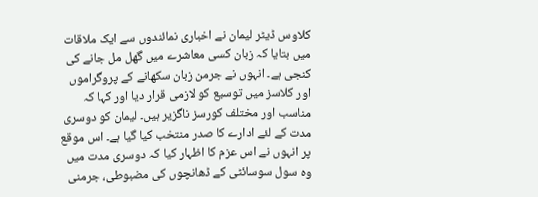کلاوس ڈیٹر لیمان نے اخباری نمائندوں سے ایک ملاقات میں بتایا کہ زبان کسی معاشرے میں گھل مل جانے کی کنجی ہے۔ انہوں نے جرمن زبان سکھانے کے پروگراموں اور کلاسز میں توسیع کو لازمی قرار دیا اور کہا کہ مناسب اور مختلف کورسز ناگزیر ہیں۔ لیمان کو دوسری مدت کے لئے ادارے کا صدر منتخب کیا گیا ہے۔ اس موقع پر انہوں نے اس عزم کا اظہار کیا کہ دوسری مدت میں وہ سول سوسائٹی کے ڈھانچوں کی مضبوطی، جرمنی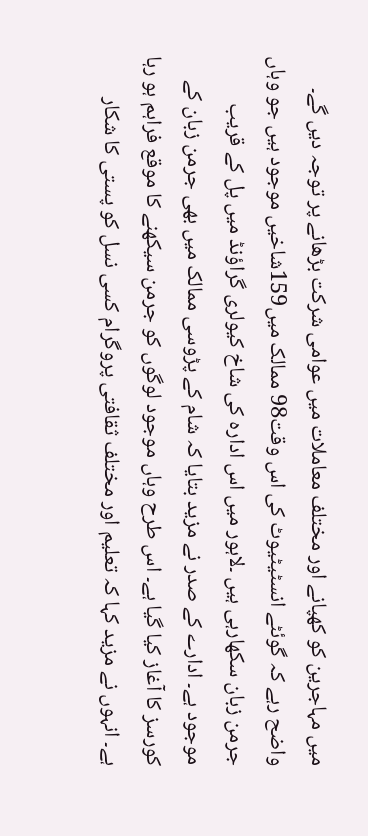میں مہاجرین کو کھپانے اور مختلف معاملات میں عوامی شرکت بڑھانے پر توجہ دیں گے۔ واضح رہے کہ گوئٹے انسٹیٹیوٹ کی اس وقت98 ممالک میں159شاخیں موجود ہیں جو وہاں جرمن زبان سکھارہی ہیں ۔لاہور میں اس ادارہ کی شاخ کیولری گراؤنڈ میں پل کے قریب موجود ہے۔ ادارے کے صدر نے مزید بتایا کہ شام کے پڑوسی ممالک میں بھی جرمن زبان کے کورسز کا آغاز کیا گیا ہے۔ اس طرح وہاں موجود لوگوں کو جرمن سیکھنے کا موقع فراہم ہو رہا ہے۔ انہوں نے مزید کہا کہ تعلیم اور مختلف ثقافتی پروگرام کسی نسل کو پستی کا شکار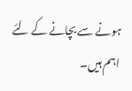ہونے سے بچانے کے لئے اہم ہیں۔